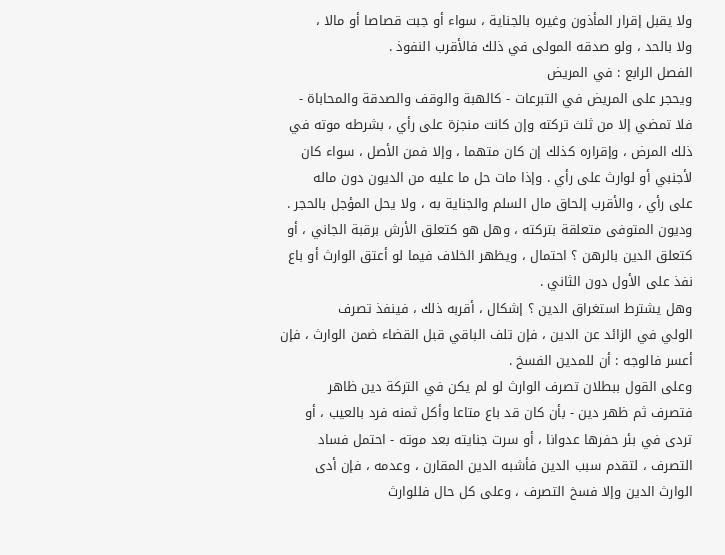ولا يقبل إقرار المأذون وغيره بالجناية ، سواء أو جبت قصاصا أو مالا ،
ولا بالحد ، ولو صدقه المولى في ذلك فالأقرب النفوذ .
الفصل الرابع : في المريض
ويحجر على المريض في التبرعات - كالهبة والوقف والصدقة والمحاباة -
فلا تمضي إلا من ثلث تركته وإن كانت منجزة على رأي ، بشرطه موته في
ذلك المرض ، وإقراره كذلك إن كان متهما ، وإلا فمن الأصل ، سواء كان
لأجنبي أو لوارث على رأي . وإذا مات حل ما عليه من الديون دون ماله
على رأي ، والأقرب إلحاق مال السلم والجناية به ، ولا يحل المؤجل بالحجر .
وديون المتوفى متعلقة بتركته ، وهل هو كتعلق الأرش برقبة الجاني ، أو
كتعلق الدين بالرهن ؟ احتمال ، ويظهر الخلاف فيما لو أعتق الوارث أو باع
نفذ على الأول دون الثاني .
وهل يشترط استغراق الدين ؟ إشكال ، أقربه ذلك ، فينفذ تصرف
الولي في الزائد عن الدين ، فإن تلف الباقي قبل القضاء ضمن الوارث ، فإن
أعسر فالوجه : أن للمدين الفسخ .
وعلى القول ببطلان تصرف الوارث لو لم يكن في التركة دين ظاهر
فتصرف ثم ظهر دين - بأن كان قد باع متاعا وأكل ثمنه فرد بالعيب ، أو
تردى في بئر حفرها عدوانا ، أو سرت جنايته بعد موته - احتمل فساد
التصرف ، لتقدم سبب الدين فأشبه الدين المقارن ، وعدمه ، فإن أدى
الوارث الدين وإلا فسخ التصرف ، وعلى كل حال فللوارث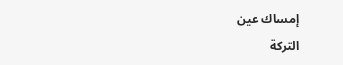إمساك عين
التركة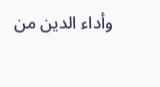وأداء الدين من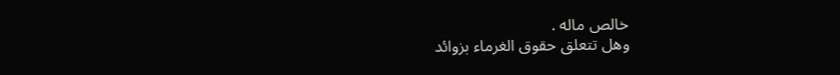خالص ماله .
وهل تتعلق حقوق الغرماء بزوائد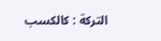التركة : كالكسب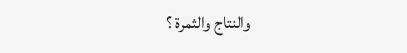والنتاج والثمرة ؟